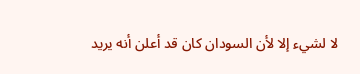لا لشيء إلا لأن السودان كان قد أعلن أنه يريد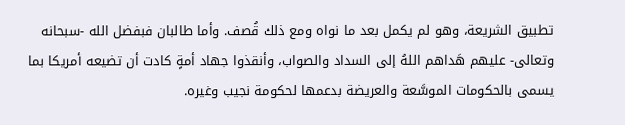تطبيق الشريعة، وهو لم يكمل بعد ما نواه ومع ذلك قُصف. وأما طالبان فبفضل الله -سبحانه وتعالى- عليهم هَداهم اللهُ إلى السداد والصواب، وأنقذوا جهاد أمةٍ كادت أن تضيعه أمريكا بما يسمى بالحكومات الموسَّعة والعريضة بدعمها لحكومة نجيب وغيره.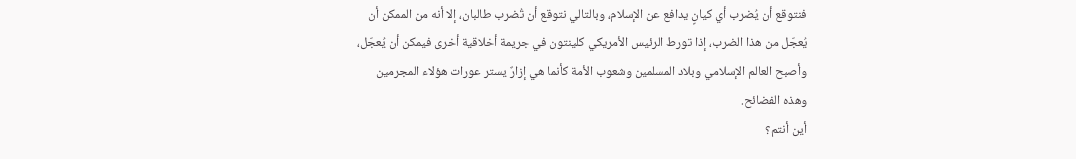فنتوقع أن يُضرب أي كيانٍ يدافع عن الإسلام، وبالتالي نتوقع أن تُضرب طالبان، إلا أنه من الممكن أن يُعجّل من هذا الضرب، إذا تورط الرئيس الأمريكي كلينتون في جريمة أخلاقية أخرى فيمكن أن يُعجّل، وأصبح العالم الإسلامي وبلاد المسلمين وشعوب الأمة كأنما هي إزارٌ يستر عورات هؤلاء المجرمين وهذه الفضائح.
أين أنتم؟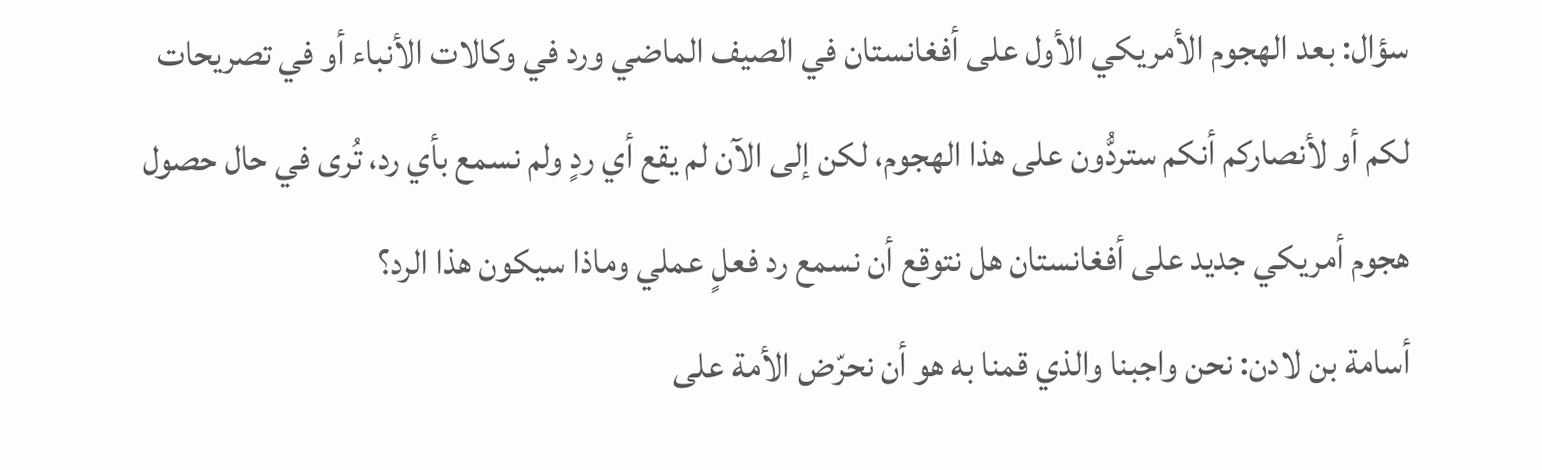سؤال: بعد الهجوم الأمريكي الأول على أفغانستان في الصيف الماضي ورد في وكالات الأنباء أو في تصريحات لكم أو لأنصاركم أنكم ستردُّون على هذا الهجوم، لكن إلى الآن لم يقع أي ردٍ ولم نسمع بأي رد، تُرى في حال حصول هجوم أمريكي جديد على أفغانستان هل نتوقع أن نسمع رد فعلٍ عملي وماذا سيكون هذا الرد؟
أسامة بن لادن: نحن واجبنا والذي قمنا به هو أن نحرّض الأمة على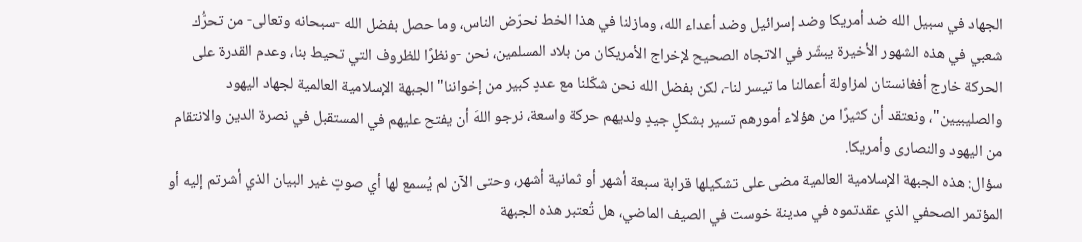الجهاد في سبيل الله ضد أمريكا وضد إسرائيل وضد أعداء الله، ومازلنا في هذا الخط نحرّض الناس، وما حصل بفضل الله -سبحانه وتعالى- من تحرُّك شعبي في هذه الشهور الأخيرة يبشّر في الاتجاه الصحيح لإخراج الأمريكان من بلاد المسلمين، نحن -ونظرًا للظروف التي تحيط بنا، وعدم القدرة على الحركة خارج أفغانستان لمزاولة أعمالنا ما تيسر لنا-، لكن بفضل الله نحن شكّلنا مع عددٍ كبير من إخواننا"الجبهة الإسلامية العالمية لجهاد اليهود والصليبيين"، ونعتقد أن كثيرًا من هؤلاء أمورهم تسير بشكلٍ جيدٍ ولديهم حركة واسعة، نرجو اللهَ أن يفتح عليهم في المستقبل في نصرة الدين والانتقام من اليهود والنصارى وأمريكا.
سؤال: هذه الجبهة الإسلامية العالمية مضى على تشكيلها قرابة سبعة أشهر أو ثمانية أشهر، وحتى الآن لم يُسمع لها أي صوتٍ غير البيان الذي أشرتم إليه أو المؤتمر الصحفي الذي عقدتموه في مدينة خوست في الصيف الماضي، هل تُعتبر هذه الجبهة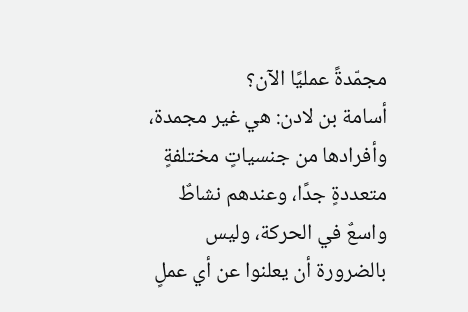مجمّدةً عمليًا الآن؟
أسامة بن لادن: هي غير مجمدة، وأفرادها من جنسياتٍ مختلفةٍ متعددةٍ جدًا، وعندهم نشاطٌ واسعٌ في الحركة، وليس بالضرورة أن يعلنوا عن أي عملٍ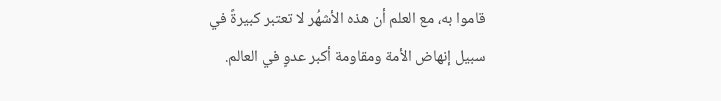قاموا به، مع العلم أن هذه الأشهُر لا تعتبر كبيرةً في سبيل إنهاض الأمة ومقاومة أكبر عدوٍ في العالم.